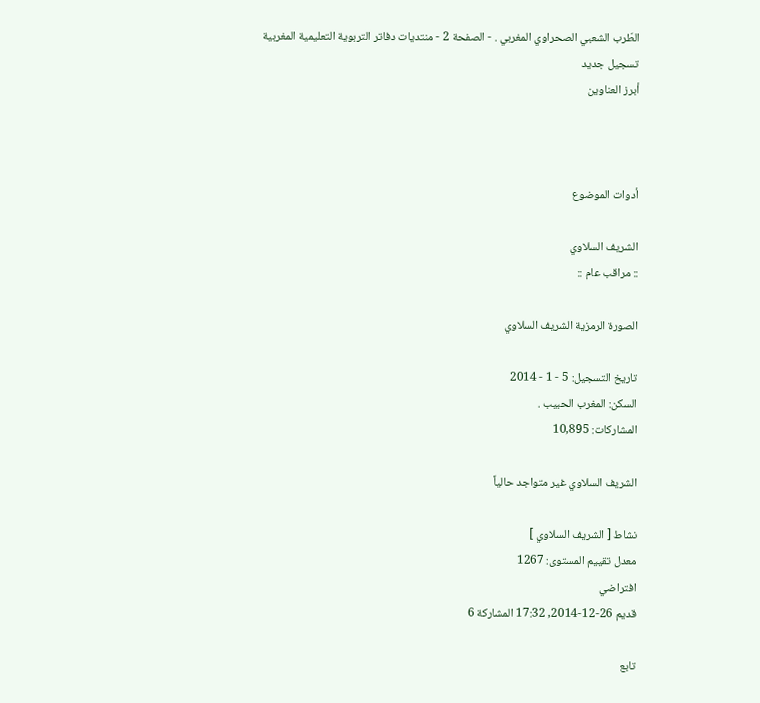الطّرب الشعبي الصحراوي المغربي . - الصفحة 2 - منتديات دفاتر التربوية التعليمية المغربية
تسجيل جديد
أبرز العناوين



أدوات الموضوع

الشريف السلاوي
:: مراقب عام ::

الصورة الرمزية الشريف السلاوي

تاريخ التسجيل: 5 - 1 - 2014
السكن: المغرب الحبيب .
المشاركات: 10,895

الشريف السلاوي غير متواجد حالياً

نشاط [ الشريف السلاوي ]
معدل تقييم المستوى: 1267
افتراضي
قديم 26-12-2014, 17:32 المشاركة 6

تابع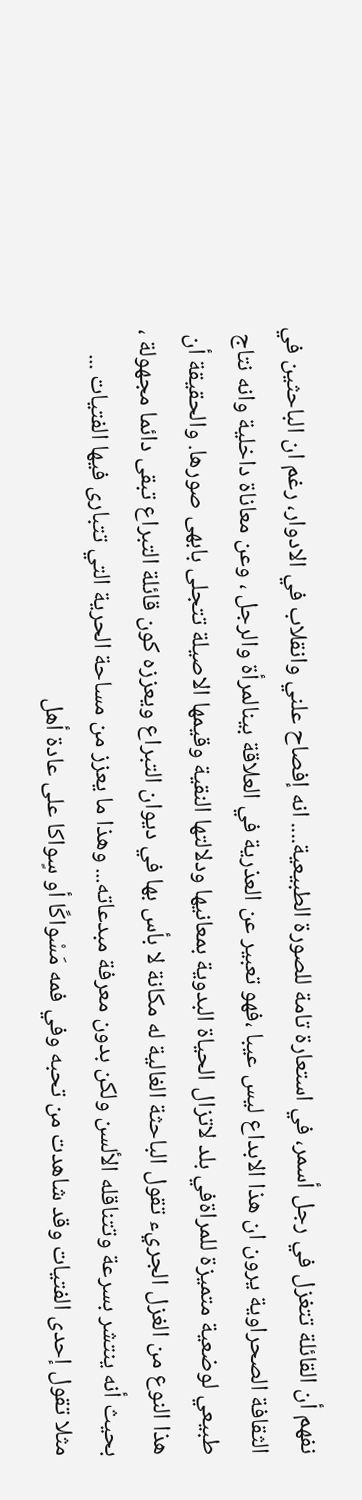نفهم أن القائلة تتغزل في رجل أسمر، في استعارة تامة للصورة الطبيعية.... انه إفصاح علني وانقلاب في الادوار، رغم ان الباحثين في الثقافة الصحراوية يرون ان هذا الابداع ليس عيبا ،فهو تعبير عن العذرية في العلاقة بينالمرأة والرجل ، وعن معاناة داخلية وانه نتاج طبيعي لوضعية متميزة للمراةفي بلد لاتزال الحياة البدوية بمعانيها ودلالتها النقية وقيمها الاصيلة تتجلى بابهى صورها. والحقيقة أن هذا النوع من الغزل الجريء تقول الباحثة الغالية له مكانة لا بأس بها في ديوان التبراع ويعززه كون قائلة التبراع تبقى دائما مجهولة ، بحيث أنه ينتشر بسرعة وتتناقله الألسن ولكن بدون معرفة مبدعاته... وهذا ما يعزز من مساحة الحرية التي تتبارى فيها الفتيات ... مثلا تقول إحدى الفتيات وقد شاهدت من تحبه وفي فمه مَسْواكًا أو سٍواكا على عادة أهل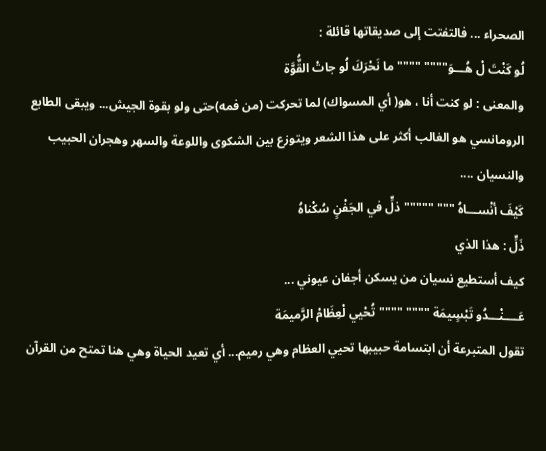الصحراء ... فالتفتت إلى صديقاتها قائلة :
لُو كَنْتَ لْ هُـــوَ"""" """" ما نَحْرَكَ لُو جاتْ القٌُوَّة
والمعنى : لو كنت أنا ، هو( أي المسواك) لما تحركت (من فمه)حتى ولو بقوة الجيش... ويبقى الطابع الرومانسي هو الغالب أكثر على هذا الشعر ويتوزع بين الشكوى واللوعة والسهر وهجران الحبيب والنسيان ....
كَيْفَ أنْســـاهُ """ """"" ذلٍّ في الجَفْنٍ سُكْناهُ
ذَلٍّ : هذا الذي
كيف أستطيع نسيان من يسكن أجفان عيوني ...
عَــــنْـــدُو تَبْسٍيمَة """" """" تُحْيي لْعِظَامْ الرَّميمَة
تقول المتبرعة أن ابتسامة حبيبها تحيي العظام وهي رميم... أي تعيد الحياة وهي هنا تمتح من القرآن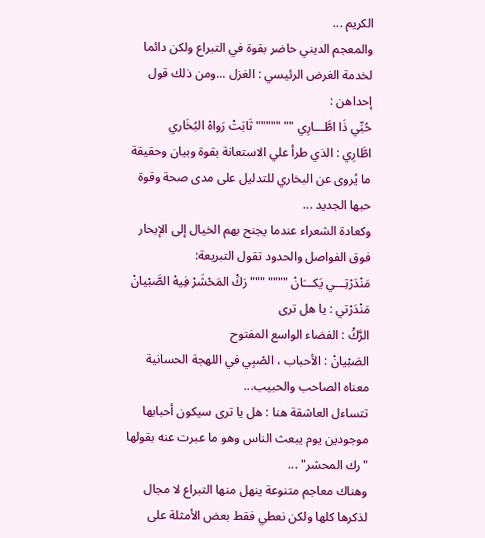الكريم ...
والمعجم الديني حاضر بقوة في التبراع ولكن دائما لخدمة الغرض الرئيسي : الغزل ...ومن ذلك قول إحداهن :
حُبِّي ذَا اطَّـــارِي "" """"" ثَابَتْ رَواهْ البُخَاري
اطَّارِي : الذي طرأ علي الاستعانة بقوة وبيان وحقيقة ما يُروى عن البخاري للتدليل على مدى صحة وقوة حبها الجديد ...
وكعادة الشعراء عندما يجنح بهم الخيال إلى الإبحار فوق الفواصل والحدود تقول التبريعة:
مَنْدَرْتِـــي يَكـــَانْ """" """ رَكَْ المَحْشَرْ فِيهْ الصَّبْيانْ
مَنْدَرْتي : يا هل ترى
الرَّكَْ : الفضاء الواسع المفتوح
الصَبْيانْ : الأحباب ، الصْبِي في اللهجة الحسانية معناه الصاحب والحبيب...
تتساءل العاشقة هنا : هل يا ترى سيكون أحبابها موجودين يوم يبعث الناس وهو ما عبرت عنه بقولها "رك المحشر" ...
وهناك معاجم متنوعة ينهل منها التبراع لا مجال لذكرها كلها ولكن نعطي فقط بعض الأمثلة على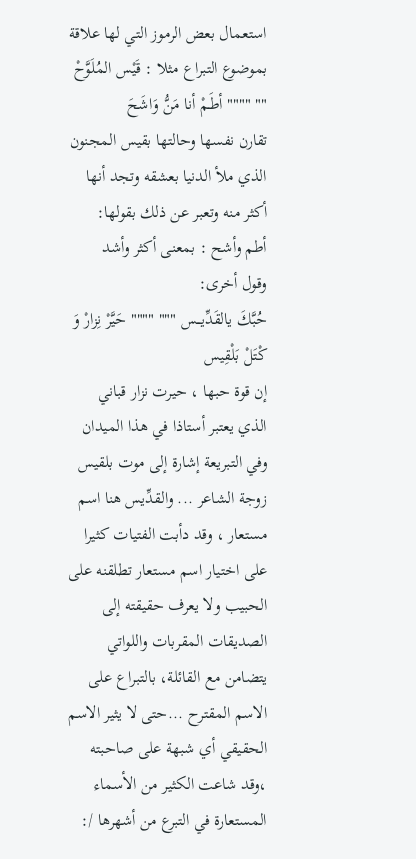استعمال بعض الرموز التي لها علاقة بموضوع التبراع مثلا : قَيْس المُلَوَّحْ "" """" أطَـمْ أنا مَنُّ وَاشَحَ
تقارن نفسها وحالتها بقيس المجنون الذي ملأ الدنيا بعشقه وتجد أنها أكثر منه وتعبر عن ذلك بقولها:
أطم وأشح : بمعنى أكثر وأشد
وقول أخرى:
حُبَّكَ يالقَدِّيـــس """ """" حَيَّرْ نِزارْ وَ كْتَلْ بَلْقِيس
إن قوة حبها ، حيرت نزار قباني الذي يعتبر أستاذا في هذا الميدان وفي التبريعة إشارة إلى موت بلقيس زوجة الشاعر ... والقدِّيس هنا اسم مستعار ، وقد دأبت الفتيات كثيرا على اختيار اسم مستعار تطلقنه على الحبيب ولا يعرف حقيقته إلى الصديقات المقربات واللواتي يتضامن مع القائلة، بالتبراع على الاسم المقترح ...حتى لا يثير الاسم الحقيقي أي شبهة على صاحبته ،وقد شاعت الكثير من الأسماء المستعارة في التبرع من أشهرها /: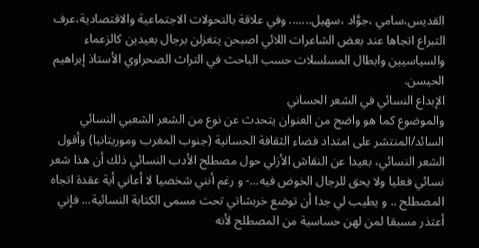القديس،سامي ،جوَّاد ،سهيل....... وفي علاقة بالتحولات الاجتماعية والاقتصادية،عرف التبراع اتجاها عند بعض الشاعرات اللائي اصبحن يتغزلن برجال بعيدين كالزعماء والسياسيين وابطال المسلسلات حسب الباحث في التراث الصحراوي الأستاذ إبراهيم الحيسن.
الإبداع النسائي في الشعر الحساني
والموضوع كما هو واضح من العنوان يتحدث عن نوع من الشعر الشعبي النسائي السائد/المنتشر على امتداد فضاء الثقافة الحسانية (جنوب المغرب وموريتانيا) وأقول الشعر النسائي، بعيدا عن النقاش الأزلي حول مصطلح الأدب النسائي ذلك أن هذا شعر نسائي فعليا ولا يحق للرجال الخوض فيه...- و رغم أنني شخصيا لا أعاني أية عقدة اتجاه المصطلح .. و يطيب لي جدا أن توضع خربشاتي تحت مسمى الكتابة النسائية... فإني أعتذر مسبقا لمن لهن حساسية من المصطلح لأنه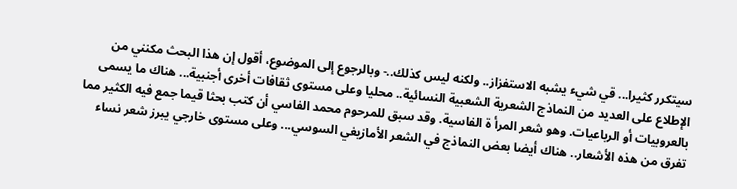سيتكرر كثيرا... قي شيء يشبه الاستفزاز.. ولكنه ليس كذلك..- وبالرجوع إلى الموضوع، أقول إن هذا البحث مكنني من الإطلاع على العديد من النماذج الشعرية الشعبية النسائية.. محليا وعلى مستوى ثقافات أخرى أجنبية... هناك ما يسمى بالعروبيات أو الرباعيات. وهو شعر المرأ ة الفاسية. وقد سبق للمرحوم محمد الفاسي أن كتب بحثا قيما جمع فيه الكثير مما تفرق من هذه الأشعار.. هناك أيضا بعض النماذج في الشعر الأمازيغي السوسي... وعلى مستوى خارجي يبرز شعر نساء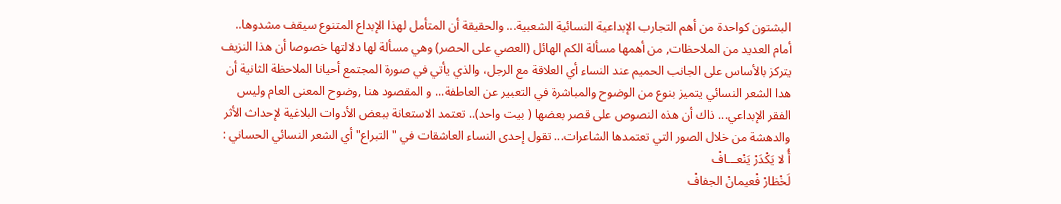البشتون كواحدة من أهم التجارب الإبداعية النسائية الشعبية... والحقيقة أن المتأمل لهذا الإبداع المتنوع سيقف مشدوها.. أمام العديد من الملاحظات, من أهمها مسألة الكم الهائل (العصي على الحصر) وهي مسألة لها دلالتها خصوصا أن هذا النزيف يتركز بالأساس على الجانب الحميم عند النساء أي العلاقة مع الرجل، والذي يأتي في صورة المجتمع أحيانا الملاحظة الثانية أن هدا الشعر النسائي يتميز بنوع من الوضوح والمباشرة في التعبير عن العاطفة... و المقصود هنا ,وضوح المعنى العام وليس الفقر الإبداعي... ذاك أن هذه النصوص على قصر بعضها ( بيت واحد).. تعتمد الاستعانة ببعض الأدوات البلاغية لإحداث الأثر والدهشة من خلال الصور التي تعتمدها الشاعرات... تقول إحدى النساء العاشقات في "التبراع" أي الشعر النسائي الحساني :
أُ لا يَكْدَرْ يَنْعـــافْ
لَخْظارْ فْعيمانْ الجفافْ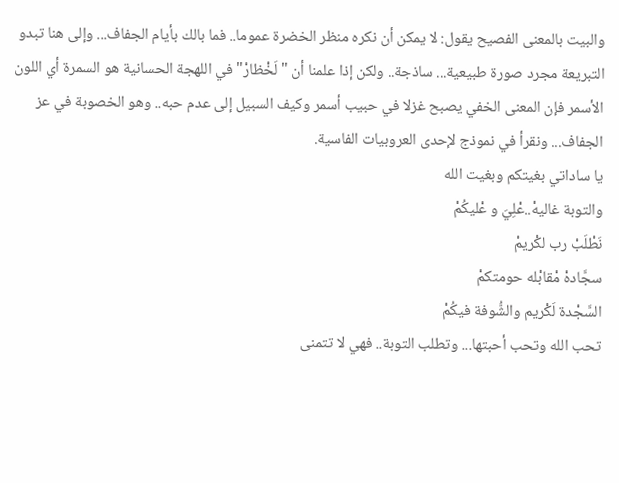والبيت بالمعنى الفصيح يقول: لا يمكن أن نكره منظر الخضرة عموما.. فما بالك بأيام الجفاف... وإلى هنا تبدو التبريعة مجرد صورة طبيعية... ساذجة.. ولكن إذا علمنا أن "لَخْظارْ" في اللهجة الحسانية هو السمرة أي اللون الأسمر فإن المعنى الخفي يصبح غزلا في حبيب أسمر وكيف السبيل إلى عدم حبه.. وهو الخصوبة في عز الجفاف... ونقرأ في نموذج لإحدى العروبيات الفاسية.
يا ساداتي بغيتكم وبغيت الله
والتوبة غاليهْ..عْلِيَ و عْليكُمْ
نَطْلَبْ رب لكْريمْ
سجَّادهْ مْقابْله حومتكمْ
السَّجْدة لَكْريم والشُّوفة فيكُمْ
تحب الله وتحب أحبتها... وتطلب التوبة.. فهي لا تتمنى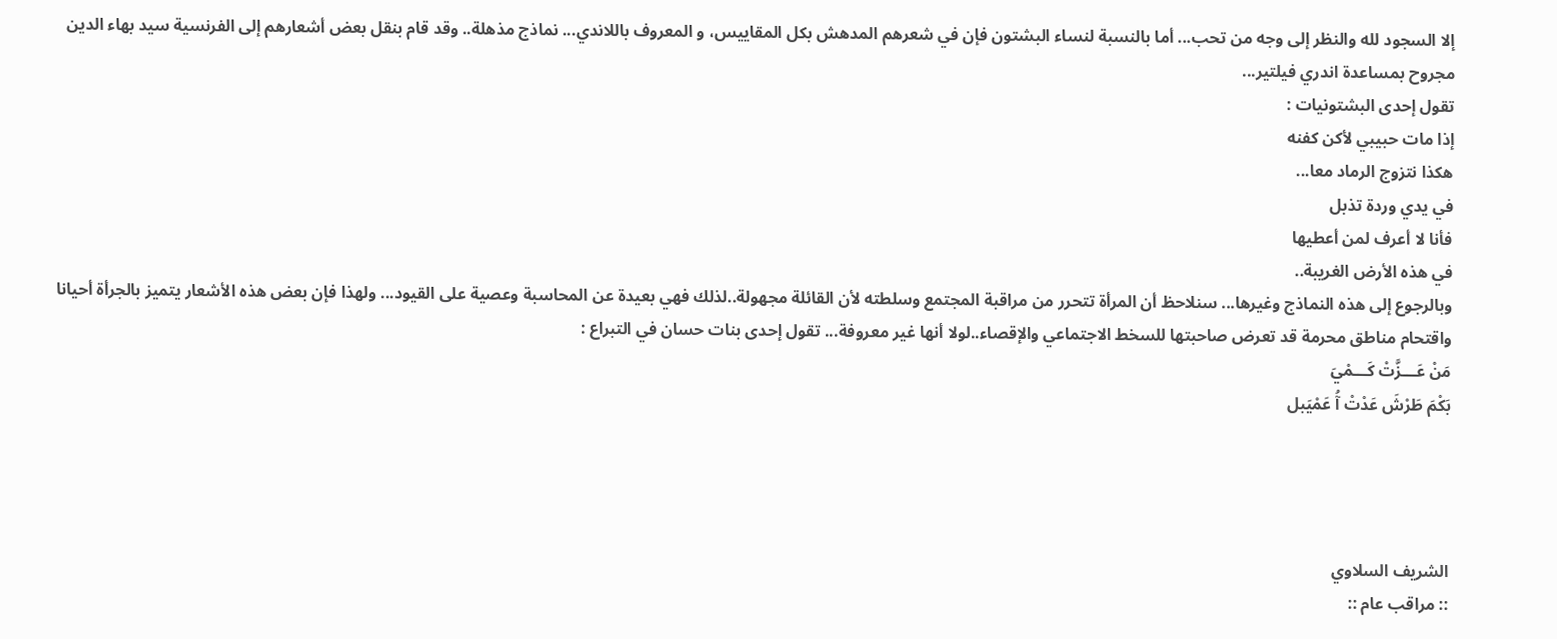إلا السجود لله والنظر إلى وجه من تحب... أما بالنسبة لنساء البشتون فإن في شعرهم المدهش بكل المقاييس، و المعروف باللاندي... نماذج مذهلة.. وقد قام بنقل بعض أشعارهم إلى الفرنسية سيد بهاء الدين مجروح بمساعدة اندري فيلتير...
تقول إحدى البشتونيات :
إذا مات حبيبي لأكن كفنه
هكذا نتزوج الرماد معا...
في يدي وردة تذبل
فأنا لا أعرف لمن أعطيها
في هذه الأرض الغريبة..
وبالرجوع إلى هذه النماذج وغيرها... سنلاحظ أن المرأة تتحرر من مراقبة المجتمع وسلطته لأن القائلة مجهولة..لذلك فهي بعيدة عن المحاسبة وعصية على القيود... ولهذا فإن بعض هذه الأشعار يتميز بالجرأة أحيانا واقتحام مناطق محرمة قد تعرض صاحبتها للسخط الاجتماعي والإقصاء..لولا أنها غير معروفة... تقول إحدى بنات حسان في التبراع :
مَنْ عَـــزَّتْ كَـــمْيَ
بَكْمَ طَرْشَ عَدْتْ آُ عَمْيَبل




الشريف السلاوي
:: مراقب عام ::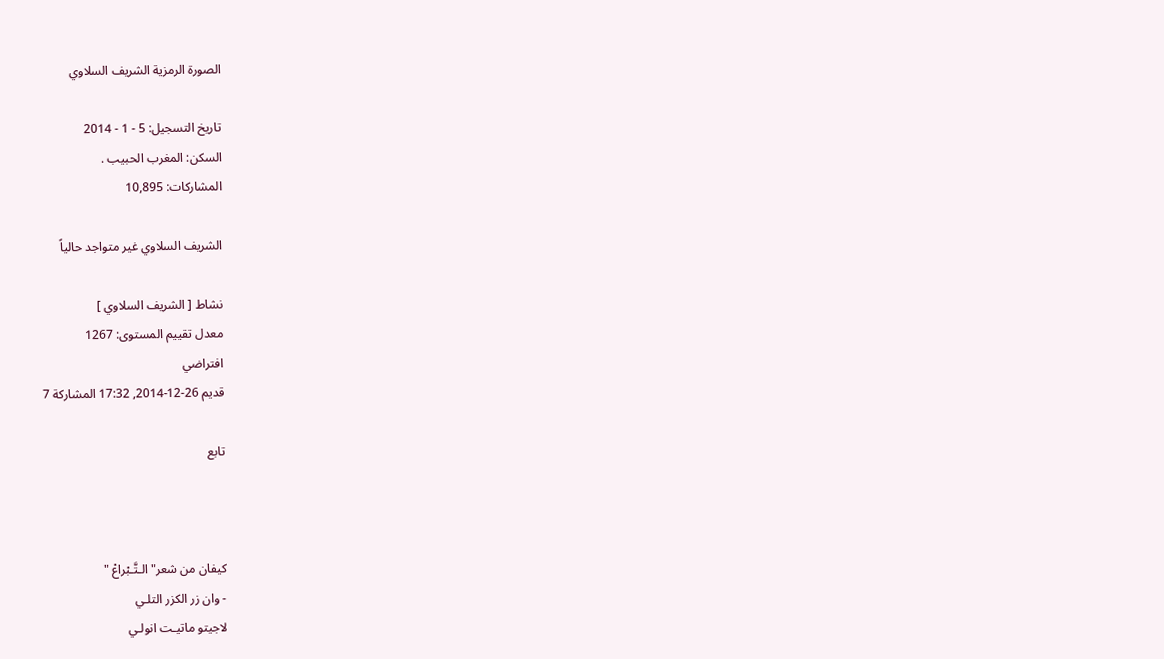الصورة الرمزية الشريف السلاوي

تاريخ التسجيل: 5 - 1 - 2014
السكن: المغرب الحبيب .
المشاركات: 10,895

الشريف السلاوي غير متواجد حالياً

نشاط [ الشريف السلاوي ]
معدل تقييم المستوى: 1267
افتراضي
قديم 26-12-2014, 17:32 المشاركة 7

تابع



كيفان من شعر" الـتَّـبْراعْ "
- وان زر الكزر التلـي
لاجيتو ماتيـت انولـي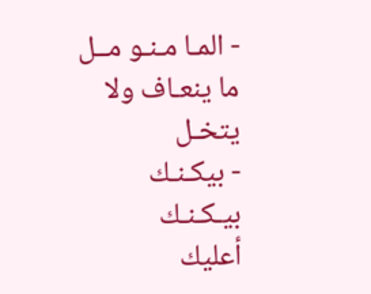- المـا مـنـو مــل
ما ينعـاف ولا يتخـل
- بيكـنـك بيـكـنـك
أعليك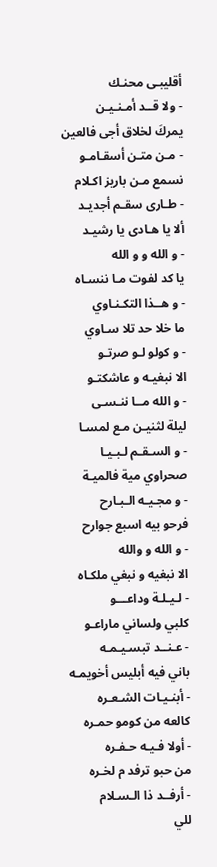أقليبـى محنـك
- ولا قــد أمـنـيـن
يمركَ لخلاق أجى فالعين
- مـن متـن أسقـامـو
نسمع مـن باريز اكـلام
- طـارى سقـم أجديـد
ألا يا هـادى يا رشيـد
- و الله و و الله
يا كد لفوت مـا ننسـاه
- و هــذا التكـنـاوي
ما خلا حد تلا سـاوي
- و كولو لـو صرتـو
الا نبغيـه و عاشكتـو
- و الله مــا ننـسـى
ليلة لثنيـن مـع لمسـا
- و السـقـم لـبـيـا
صحراوي مية فالميـة
- و مجـيـه الـبـارح
فرحو بيه اسبع جوارح
- و الله و والله
الا نبغيه و نبغي ملكـاه
- لـيـلـة وداعـــو
كلبي ولساني ماراعـو
- عـنــد تبسـيـمـه
باني فيه أبليس أخويمـه
- أبنـيـات الشـعـره
كالعه من كومو حمـره
- أولا فـيـه حـفـره
من حبو ترفد م لخـره
- أرفــد ذا الـسـلام
للي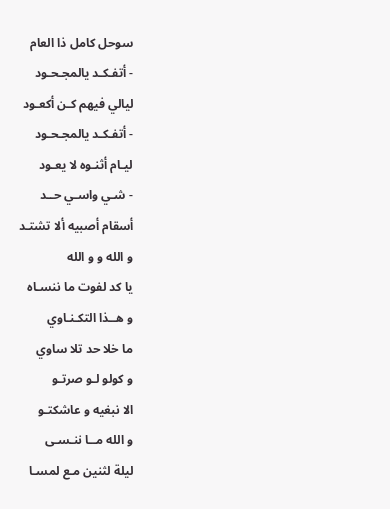سوحل كامل ذا العام
- أتفـكـد يالمجـحـود
ليالي فيهم كـن أكعـود
- أتفـكـد يالمجـحـود
ليـام أثنـوه لا يعـود
- شـي واسـي حــد
أسقام أصبيه ألا تشتـد
و الله و و الله
يا كد لفوت ما ننسـاه
و هــذا التكـنـاوي
ما خلا حد تلا ساوي
و كولو لـو صرتـو
الا نبغيه و عاشكتـو
و الله مــا ننـسـى
ليلة لثنين مـع لمسـا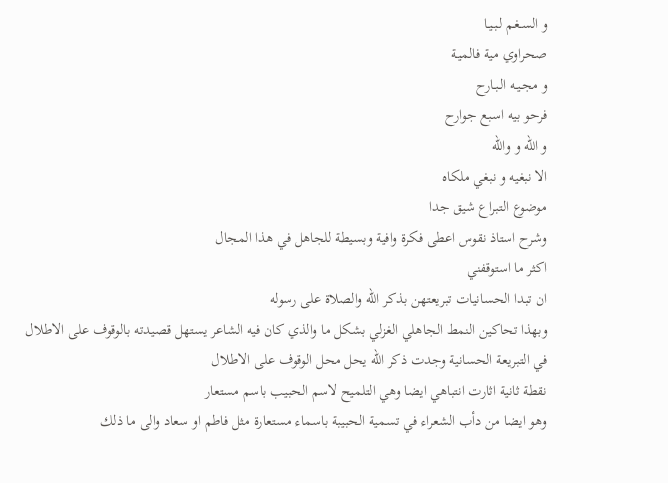و السـغـم لـبـيـا
صحراوي مية فالميـة
و مجـيـه الـبـارح
فرحو بيه اسبع جوارح
و الله و والله
الا نبغيه و نبغي ملكاه
موضوع التبراع شيق جدا
وشرح استاذ نقوس اعطى فكرة وافية وبسيطة للجاهل في هذا المجال
اكثر ما استوقفني
ان تبدا الحسانيات تبريعتهن بذكر الله والصلاة على رسوله
وبهذا تحاكين النمط الجاهلي الغزلي بشكل ما والذي كان فيه الشاعر يستهل قصيدته بالوقوف على الاطلال
في التبريعة الحسانية وجدت ذكر الله يحل محل الوقوف على الاطلال
نقطة ثانية اثارت انتباهي ايضا وهي التلميح لاسم الحبيب باسم مستعار
وهو ايضا من دأب الشعراء في تسمية الحبيبة باسماء مستعارة مثل فاطم او سعاد والى ما ذلك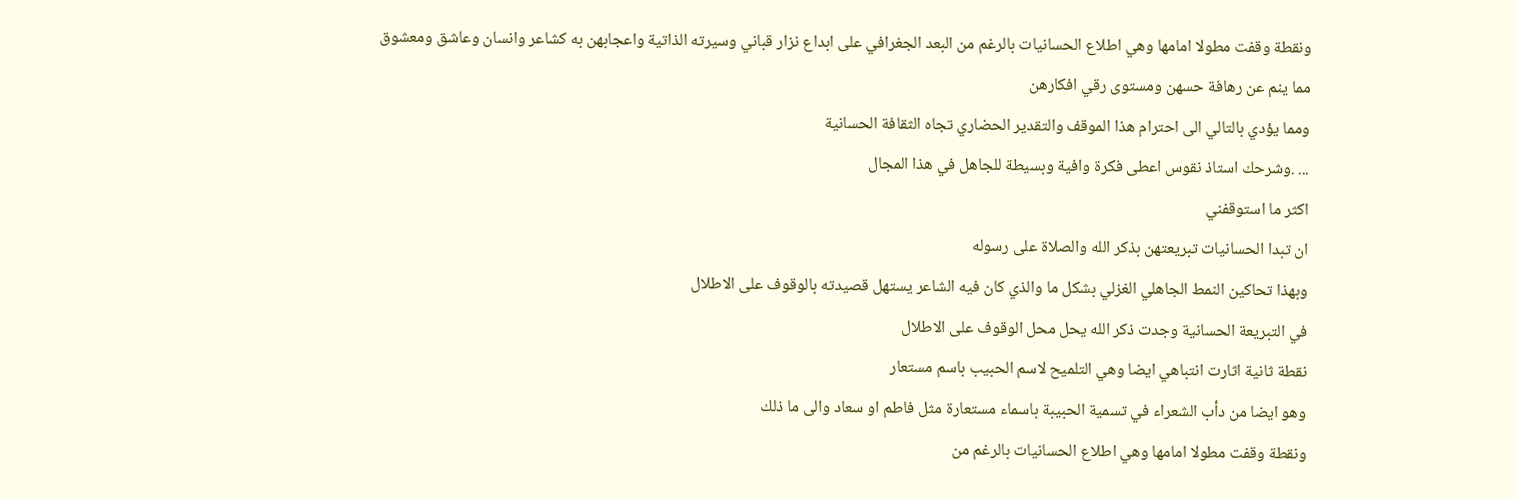ونقطة وقفت مطولا امامها وهي اطلاع الحسانيات بالرغم من البعد الجغرافي على ابداع نزار قباني وسيرته الذاتية واعجابهن به كشاعر وانسان وعاشق ومعشوق
مما ينم عن رهافة حسهن ومستوى رقي افكارهن
ومما يؤدي بالتالي الى احترام هذا الموقف والتقدير الحضاري تجاه الثقافة الحسانية
... .وشرحك استاذ نقوس اعطى فكرة وافية وبسيطة للجاهل في هذا المجال
اكثر ما استوقفني
ان تبدا الحسانيات تبريعتهن بذكر الله والصلاة على رسوله
وبهذا تحاكين النمط الجاهلي الغزلي بشكل ما والذي كان فيه الشاعر يستهل قصيدته بالوقوف على الاطلال
في التبريعة الحسانية وجدت ذكر الله يحل محل الوقوف على الاطلال
نقطة ثانية اثارت انتباهي ايضا وهي التلميح لاسم الحبيب باسم مستعار
وهو ايضا من دأب الشعراء في تسمية الحبيبة باسماء مستعارة مثل فاطم او سعاد والى ما ذلك
ونقطة وقفت مطولا امامها وهي اطلاع الحسانيات بالرغم من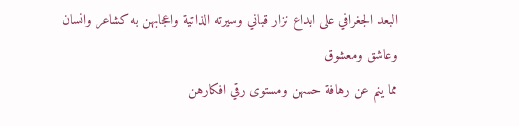البعد الجغرافي على ابداع نزار قباني وسيرته الذاتية واعجابهن به كشاعر وانسان وعاشق ومعشوق
مما ينم عن رهافة حسهن ومستوى رقي افكارهن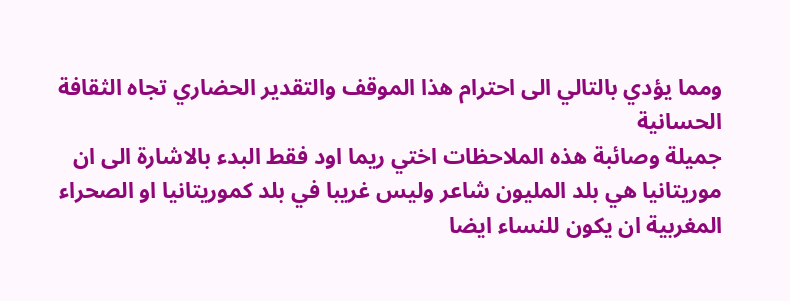ومما يؤدي بالتالي الى احترام هذا الموقف والتقدير الحضاري تجاه الثقافة الحسانية
جميلة وصائبة هذه الملاحظات اختي ريما اود فقط البدء بالاشارة الى ان موريتانيا هي بلد المليون شاعر وليس غريبا في بلد كموريتانيا او الصحراء المغربية ان يكون للنساء ايضا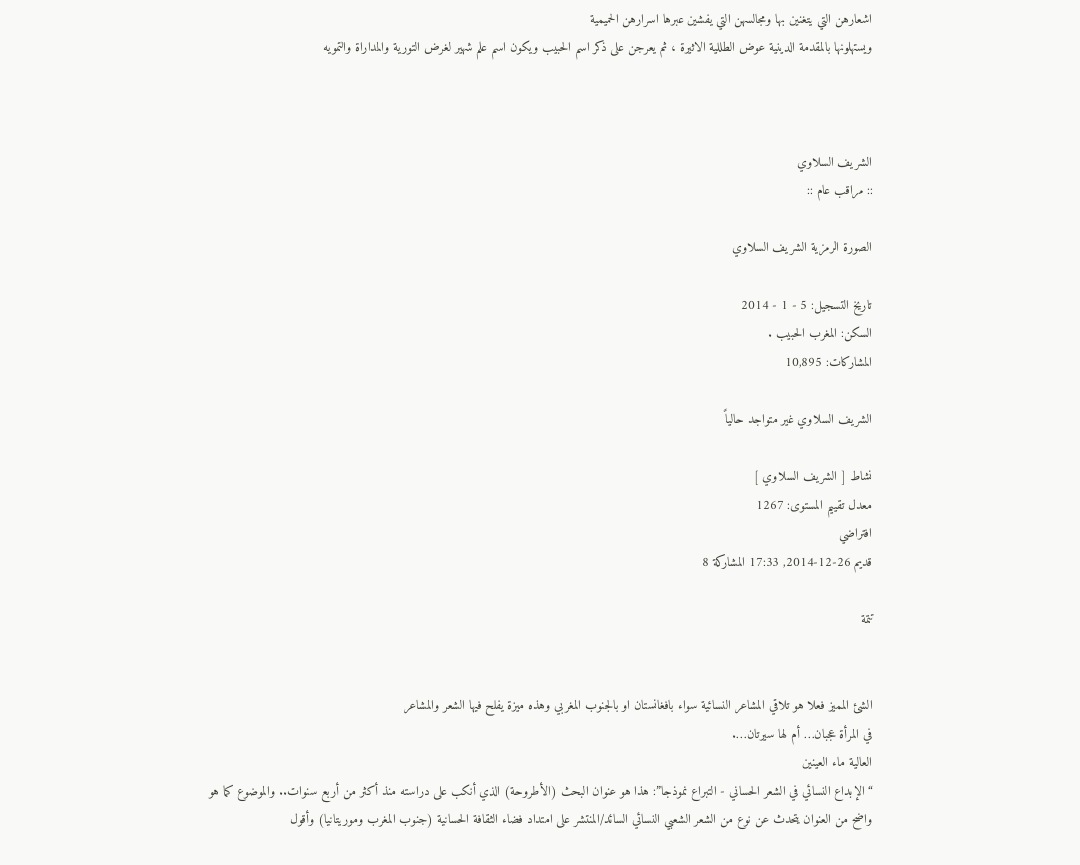اشعارهن التي يتغنين بها ومجالسهن التي يفشين عبرها اسرارهن الحميمية
ويستهلونها بالمقدمة الدينية عوض الطللية الاثيرة ، ثم يعرجن على ذكر اسم الحبيب ويكون اسم علم شهير لغرض التورية والمداراة والتمويه



الشريف السلاوي
:: مراقب عام ::

الصورة الرمزية الشريف السلاوي

تاريخ التسجيل: 5 - 1 - 2014
السكن: المغرب الحبيب .
المشاركات: 10,895

الشريف السلاوي غير متواجد حالياً

نشاط [ الشريف السلاوي ]
معدل تقييم المستوى: 1267
افتراضي
قديم 26-12-2014, 17:33 المشاركة 8

تتمة


الشئ المميز فعلا هو تلاقي المشاعر النسائية سواء بافغانستان او بالجنوب المغربي وهذه ميزة يفلح فيها الشعر والمشاعر
في المرأة عجبان… أم لها سيرتان….
العالية ماء العينين
“الإبداع النسائي في الشعر الحساني - التبراع نموذجا”: هذا هو عنوان البحث (الأطروحة) الذي أنكب على دراسته منذ أكثر من أربع سنوات.. والموضوع كما هو واضح من العنوان يتحدث عن نوع من الشعر الشعبي النسائي السائد/المنتشر على امتداد فضاء الثقافة الحسانية (جنوب المغرب وموريتانيا) وأقول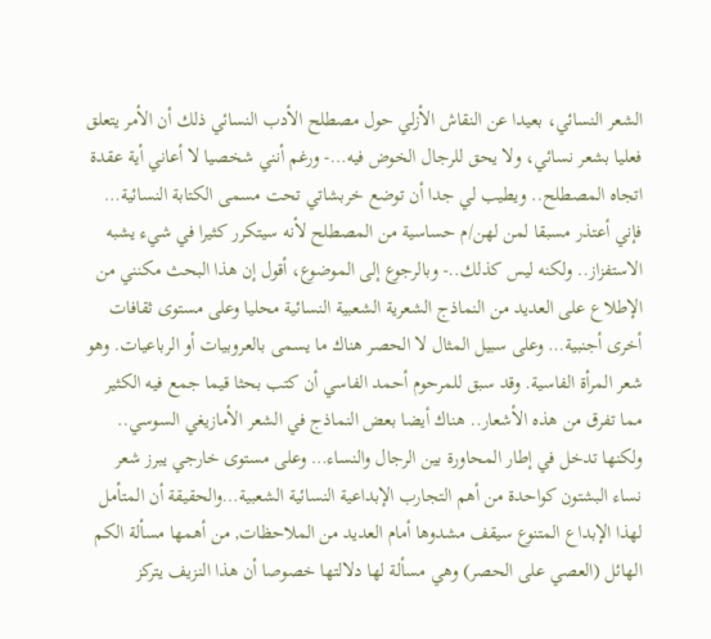الشعر النسائي، بعيدا عن النقاش الأزلي حول مصطلح الأدب النسائي ذلك أن الأمر يتعلق فعليا بشعر نسائي، ولا يحق للرجال الخوض فيه…- ورغم أنني شخصيا لا أعاني أية عقدة اتجاه المصطلح.. ويطيب لي جدا أن توضع خربشاتي تحت مسمى الكتابة النسائية… فإني أعتذر مسبقا لمن لهن/م حساسية من المصطلح لأنه سيتكرر كثيرا في شيء يشبه الاستفزاز.. ولكنه ليس كذلك..- وبالرجوع إلى الموضوع، أقول إن هذا البحث مكنني من الإطلاع على العديد من النماذج الشعرية الشعبية النسائية محليا وعلى مستوى ثقافات أخرى أجنبية… وعلى سبيل المثال لا الحصر هناك ما يسمى بالعروبيات أو الرباعيات. وهو شعر المرأة الفاسية. وقد سبق للمرحوم أحمد الفاسي أن كتب بحثا قيما جمع فيه الكثير مما تفرق من هذه الأشعار.. هناك أيضا بعض النماذج في الشعر الأمازيغي السوسي.. ولكنها تدخل في إطار المحاورة بين الرجال والنساء… وعلى مستوى خارجي يبرز شعر نساء البشتون كواحدة من أهم التجارب الإبداعية النسائية الشعبية…والحقيقة أن المتأمل لهذا الإبداع المتنوع سيقف مشدوها أمام العديد من الملاحظات, من أهمها مسألة الكم الهائل (العصي على الحصر) وهي مسألة لها دلالتها خصوصا أن هذا النزيف يتركز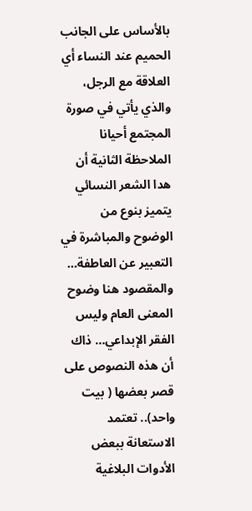بالأساس على الجانب الحميم عند النساء أي العلاقة مع الرجل، والذي يأتي في صورة المجتمع أحيانا الملاحظة الثانية أن هدا الشعر النسائي يتميز بنوع من الوضوح والمباشرة في التعبير عن العاطفة… والمقصود هنا وضوح المعنى العام وليس الفقر الإبداعي… ذاك أن هذه النصوص على قصر بعضها ( بيت واحد).. تعتمد الاستعانة ببعض الأدوات البلاغية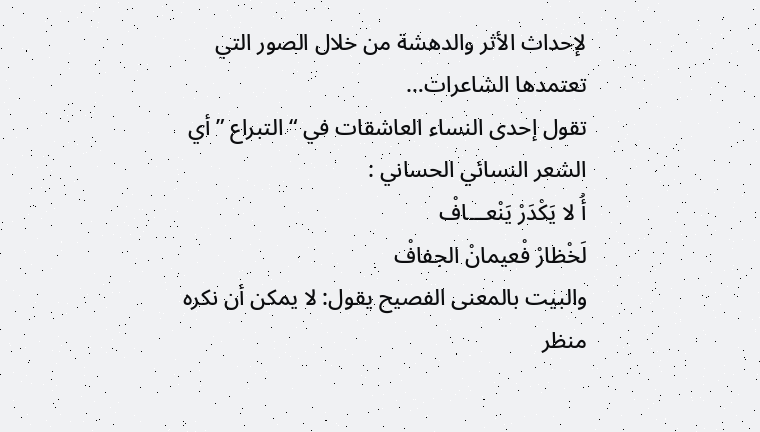لإحداث الأثر والدهشة من خلال الصور التي تعتمدها الشاعرات…
تقول إحدى النساء العاشقات في “ التبراع ” أي الشعر النسائي الحساني :
أُ لا يَكْدَرْ يَنْعـــافْ
لَخْظارْ فْعيمانْ الجفافْ
والبيت بالمعنى الفصيح يقول: لا يمكن أن نكره منظر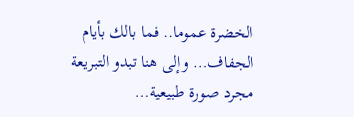الخضرة عموما.. فما بالك بأيام الجفاف… وإلى هنا تبدو التبريعة مجرد صورة طبيعية…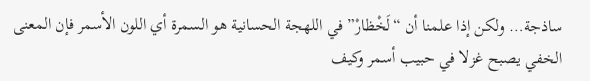ساذجة… ولكن إذا علمنا أن “لَخْظارْ” في اللهجة الحسانية هو السمرة أي اللون الأسمر فإن المعنى الخفي يصبح غزلا في حبيب أسمر وكيف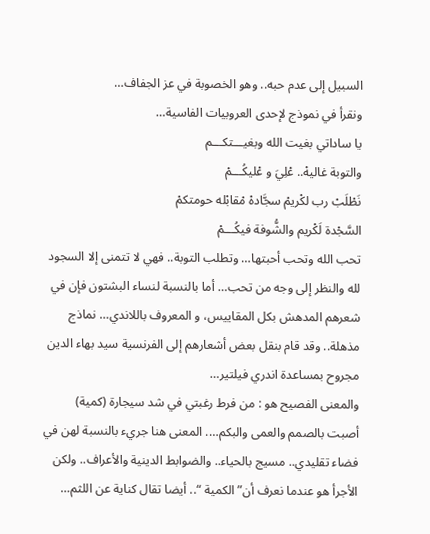السبيل إلى عدم حبه.. وهو الخصوبة في عز الجفاف…
ونقرأ في نموذج لإحدى العروبيات الفاسية…
يا ساداتي بغيت الله وبغيـــتكـــم
والتوبة غاليهْ.. عْلِيَ و عْليكُـــمْ
نَطْلَبْ رب لكْريمْ سجَّادهْ مْقابْله حومتكمْ
السَّجْدة لَكْريم والشُّوفة فيكُـــمْ
تحب الله وتحب أحبتها… وتطلب التوبة.. فهي لا تتمنى إلا السجود لله والنظر إلى وجه من تحب… أما بالنسبة لنساء البشتون فإن في شعرهم المدهش بكل المقاييس، و المعروف باللاندي… نماذج مذهلة.. وقد قام بنقل بعض أشعارهم إلى الفرنسية سيد بهاء الدين مجروح بمساعدة اندري فيلتير…
والمعنى الفصيح هو : من فرط رغبتي في شد سيجارة (كمية) أصبت بالصمم والعمى والبكم…. المعنى هنا جريء بالنسبة لهن في فضاء تقليدي.. مسيج بالحياء.. والضوابط الدينية والأعراف.. ولكن الأجرأ هو عندما نعرف أن” الكمية “.. أيضا تقال كناية عن اللثم…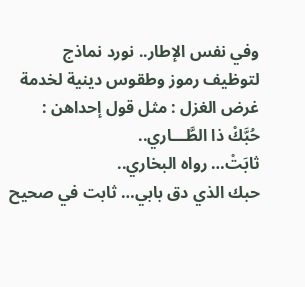وفي نفس الإطار.. نورد نماذج لتوظيف رموز وطقوس دينية لخدمة غرض الغزل : مثل قول إحداهن :
حُبَّكْ ذا الطَّـــاري..
ثابَتْ… رواه البخاري..
حبك الذي دق بابي… ثابت في صحيح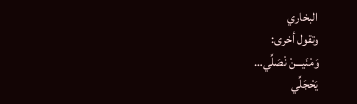البخاري
وتقول أخرى:
وَمْنَيـــنْ نْصَلِّي…
يَحْجَلِّي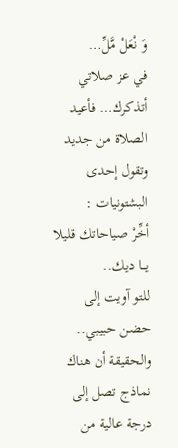وَ نْعَلْ مَّلِّ…
في عز صلاتي أتذكرك… فأعيد الصلاة من جديد
وتقول إحدى البشتونيات :
أخِّرْ صياحاتك قليلا يـــا ديك..
للتو آويت إلى حضن حبيبي..
والحقيقة أن هناك نماذج تصل إلى درجة عالية من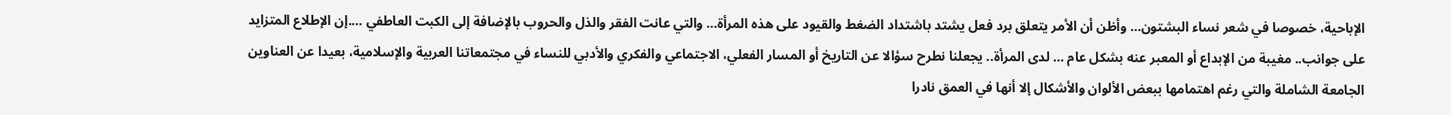الإباحية، خصوصا في شعر نساء البشتون… وأظن أن الأمر يتعلق برد فعل يشتد باشتداد الضغط والقيود على هذه المرأة… والتي عانت الفقر والذل والحروب بالإضافة إلى الكبت العاطفي ….إن الإطلاع المتزايد على جوانب.. مغيبة من الإبداع أو المعبر عنه بشكل عام … لدى المرأة.. يجعلنا نطرح سؤالا عن التاريخ أو المسار الفعلي، الاجتماعي والفكري والأدبي للنساء في مجتمعاتنا العربية والإسلامية، بعيدا عن العناوين الجامعة الشاملة والتي رغم اهتمامها ببعض الألوان والأشكال إلا أنها في العمق نادرا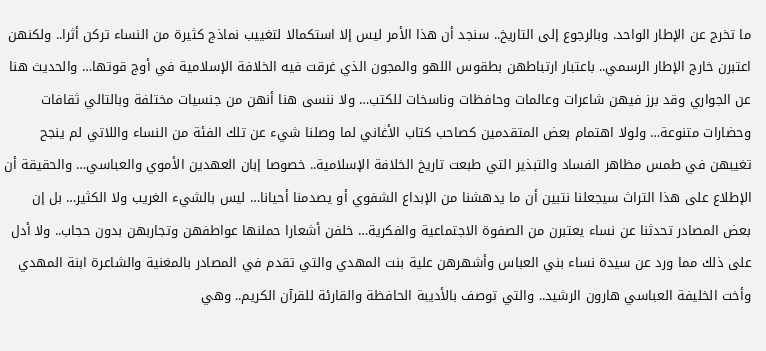ما تخرج عن الإطار الواحد. وبالرجوع إلى التاريخ.. سنجد أن هذا الأمر ليس إلا استكمالا لتغييب نماذج كثيرة من النساء تركن أثرا.. ولكنهن اعتبرن خارج الإطار الرسمي.. باعتبار ارتباطهن بطقوس اللهو والمجون الذي غرقت فيه الخلافة الإسلامية في أوج قوتها… والحديث هنا عن الجواري وقد برز فيهن شاعرات وعالمات وحافظات وناسخات للكتب… ولا ننسى هنا أنهن من جنسيات مختلفة وبالتالي ثقافات وحضارات متنوعة… ولولا اهتمام بعض المتقدمين كصاحب كتاب الأغاني لما وصلنا شيء عن تلك الفئة من النساء واللاتي لم ينجح تغيبهن في طمس مظاهر الفساد والتبذير التي طبعت تاريخ الخلافة الإسلامية.. خصوصا إبان العهدين الأموي والعباسي… والحقيقة أن الإطلاع على هذا التراث سيجعلنا نتبين أن ما يدهشنا من الإبداع الشفوي أو يصدمنا أحيانا… ليس بالشيء الغريب ولا الكثير… بل إن بعض المصادر تحدثنا عن نساء يعتبرن من الصفوة الاجتماعية والفكرية… خلفن أشعارا حملنها عواطفهن وتجاربهن بدون حجاب.. ولا أدل على ذلك مما ورد عن سيدة نساء بني العباس وأشهرهن علية بنت المهدي والتي تقدم في المصادر بالمغنية والشاعرة ابنة المهدي وأخت الخليفة العباسي هارون الرشيد.. والتي توصف بالأديبة الحافظة والقارئة للقرآن الكريم.. وهي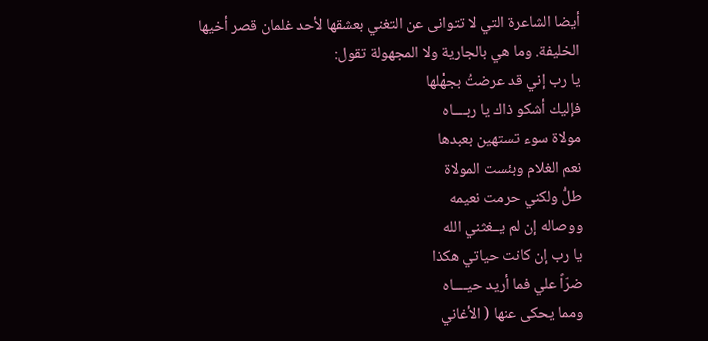أيضا الشاعرة التي لا تتوانى عن التغني بعشقها لأحد غلمان قصر أخيها الخليفة. وما هي بالجارية ولا المجهولة تقول:
يا رب إني قد عرضتُ بجهْلها
فإليك أشكو ذاك يا ربــــاه
مولاة سوء تستهين بعبدها
نعم الغلام وبئست المولاة
طلُّ ولكني حرمت نعيمه
ووصاله إن لم يــغثني الله
يا رب إن كانت حياتي هكذا
ضرّاً علي فما أريد حيــــاه
ومما يحكى عنها ( الأغاني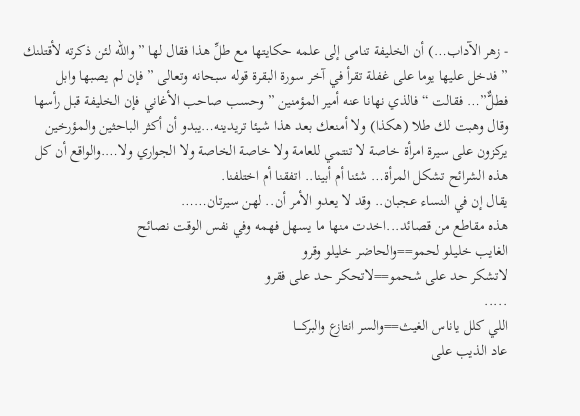- زهر الآداب…) أن الخليفة تنامى إلى علمه حكايتها مع طلِّ هذا فقال لها ” والله لئن ذكرته لأقتلنك ” فدخل عليها يوما على غفلة تقرأ في آخر سورة البقرة قوله سبحانه وتعالى ” فإن لم يصبها وابل فطلٌّ”… فقالت “ فالذي نهانا عنه أمير المؤمنين ” وحسب صاحب الأغاني فإن الخليفة قبل رأسها وقال وهبت لك طلا (هكذا) ولا أمنعك بعد هذا شيئا تريدينه…يبدو أن أكثر الباحثين والمؤرخين يركزون على سيرة امرأة خاصة لا تنتمي للعامة ولا خاصة الخاصة ولا الجواري ولا….والواقع أن كل هذه الشرائح تشكل المرأة… شئنا أم أبينا.. اتفقنا أم اختلفنا.
يقال إن في النساء عجبان.. وقد لا يعدو الأمر أن.. لهن سيرتان……
هذه مقاطع من قصائد...اخدت منها ما يسهل فهمه وفي نفس الوقت نصائح
الغايب خليـلو لحمو==والحاضر خليلو وقرو
لاتشكر حد على شحمو==لاتحكر حـد على فقرو
.....
اللي كلل ياناس الغيث==والسر انتازع والبركــــا
عاد الذيب على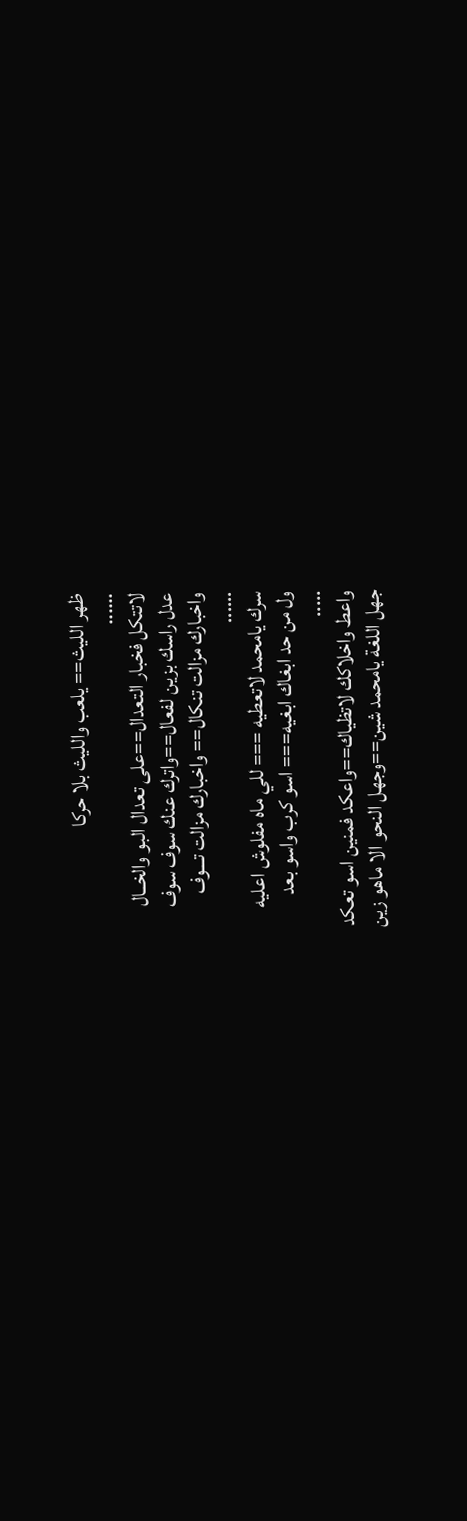ظهر الليث== يلعب والليث بلا حركا
......
لاتتكل فخبار التعدال==على تعدال البو والخــال
عدل راسك بزين لفعال==واترك عنك سوف سوف
واخبارك مزالت تنكال== واخبارك مزالت تـــوف
......
سرك يامحمد لاتعطيه === للي ماه مفلوش اعليه
ول من حد ابغاك ابغيه=== اسو كرب واسو بعد
.....
واعط واخلاكك لاتظياك==واعكد فمنين اسو تعكد
جهل اللغة يامحمد شين==وجهل النحو الا ماهو زين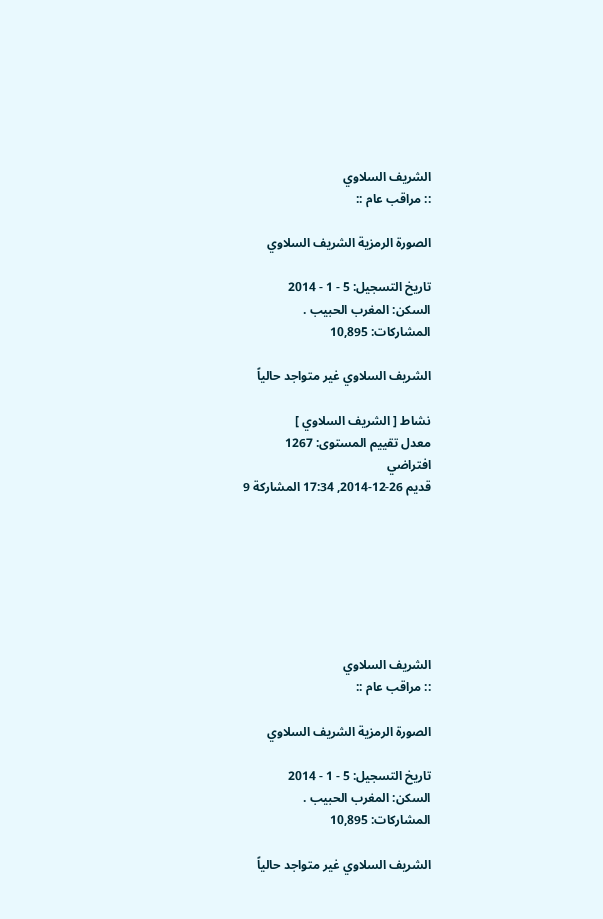الشريف السلاوي
:: مراقب عام ::

الصورة الرمزية الشريف السلاوي

تاريخ التسجيل: 5 - 1 - 2014
السكن: المغرب الحبيب .
المشاركات: 10,895

الشريف السلاوي غير متواجد حالياً

نشاط [ الشريف السلاوي ]
معدل تقييم المستوى: 1267
افتراضي
قديم 26-12-2014, 17:34 المشاركة 9







الشريف السلاوي
:: مراقب عام ::

الصورة الرمزية الشريف السلاوي

تاريخ التسجيل: 5 - 1 - 2014
السكن: المغرب الحبيب .
المشاركات: 10,895

الشريف السلاوي غير متواجد حالياً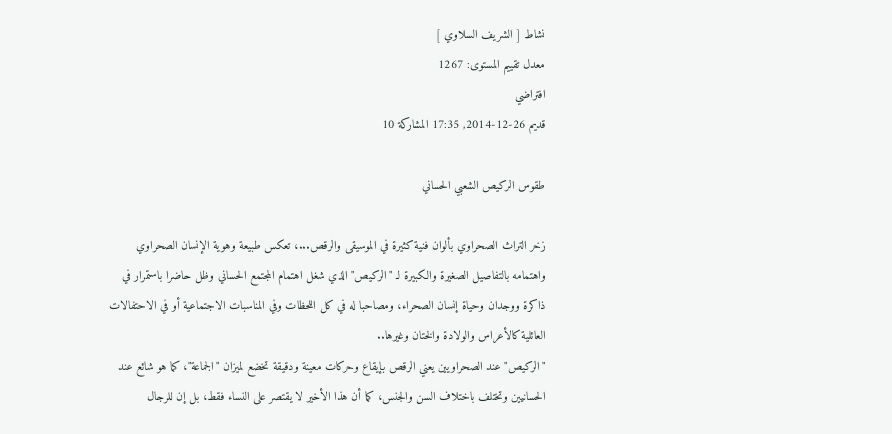نشاط [ الشريف السلاوي ]
معدل تقييم المستوى: 1267
افتراضي
قديم 26-12-2014, 17:35 المشاركة 10

طقوس الركيص الشعبي الحساني

زخر التراث الصحراوي بألوان فنية كثيرة في الموسيقى والرقص...، تعكس طبيعة وهوية الإنسان الصحراوي واهتمامه بالتفاصيل الصغيرة والكبيرة لـ "الركيص" الذي شغل اهتمام المجتمع الحساني وظل حاضرا باستمرار في ذاكرة ووجدان وحياة إنسان الصحراء، ومصاحبا له في كل اللحظات وفي المناسبات الاجتماعية أو في الاحتفالات العائلية كالأعراس والولادة والختان وغيرها..
"الركيص" عند الصحراويين يعني الرقص بإيقاع وحركات معينة ودقيقة تخضع لميزان "الجماعة"، كما هو شائع عند الحسانيين وتختلف باختلاف السن والجنس، كما أن هذا الأخير لا يقتصر على النساء فقط، بل إن للرجال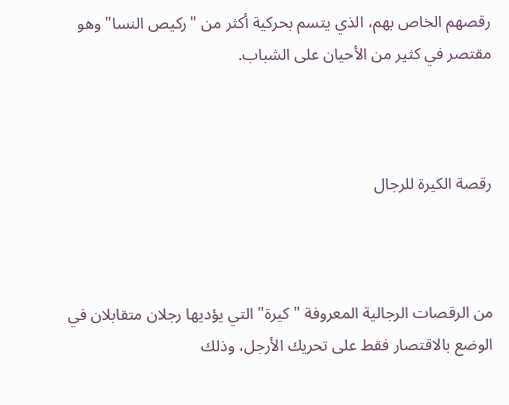رقصهم الخاص بهم، الذي يتسم بحركية أكثر من "ركيص النسا" وهو مقتصر في كثير من الأحيان على الشباب.



رقصة الكيرة للرجال



من الرقصات الرجالية المعروفة "كيرة" التي يؤديها رجلان متقابلان في الوضع بالاقتصار فقط على تحريك الأرجل، وذلك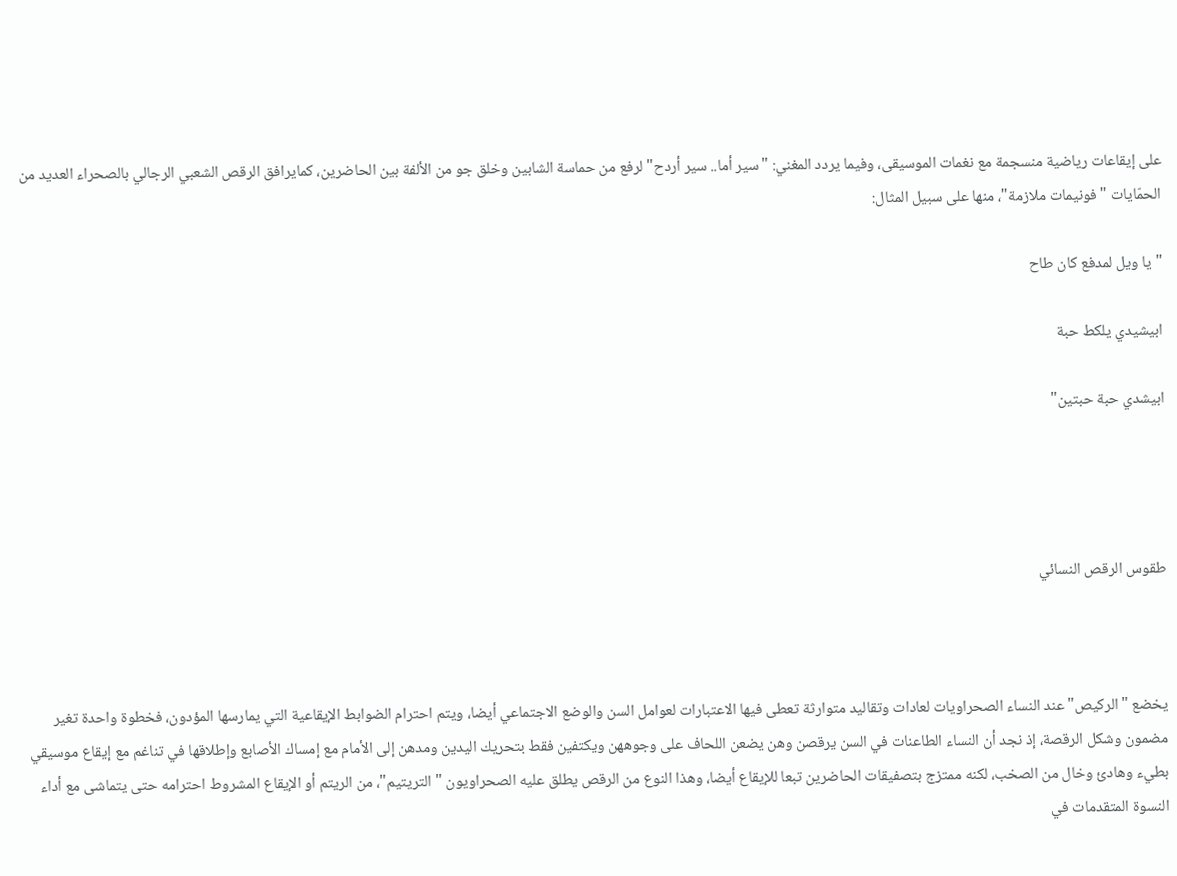على إيقاعات رياضية منسجمة مع نغمات الموسيقى، وفيما يردد المغني: "سير أما.. سير أردح" لرفع من حماسة الشابين وخلق جو من الألفة بين الحاضرين، كمايرافق الرقص الشعبي الرجالي بالصحراء العديد من الحمّايات "فونيمات ملازمة"، منها على سبيل المثال:

"يا ويل لمدفع كان طاح

ابيشيدي يلكط حبة

ابيشدي حبة حبتين"




طقوس الرقص النسائي



يخضع "الركيص" عند النساء الصحراويات لعادات وتقاليد متوارثة تعطى فيها الاعتبارات لعوامل السن والوضع الاجتماعي أيضا، ويتم احترام الضوابط الإيقاعية التي يمارسها المؤدون، فخطوة واحدة تغير مضمون وشكل الرقصة، إذ نجد أن النساء الطاعنات في السن يرقصن وهن يضعن اللحاف على وجوههن ويكتفين فقط بتحريك اليدين ومدهن إلى الأمام مع إمساك الأصابع وإطلاقها في تناغم مع إيقاع موسيقي بطيء وهادئ وخال من الصخب، لكنه ممتزج بتصفيقات الحاضرين تبعا للإيقاع أيضا، وهذا النوع من الرقص يطلق عليه الصحراويون " التريتيم"، من الريتم أو الإيقاع المشروط احترامه حتى يتماشى مع أداء النسوة المتقدمات في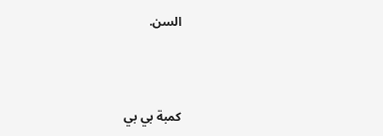السن.



كمبة بي بي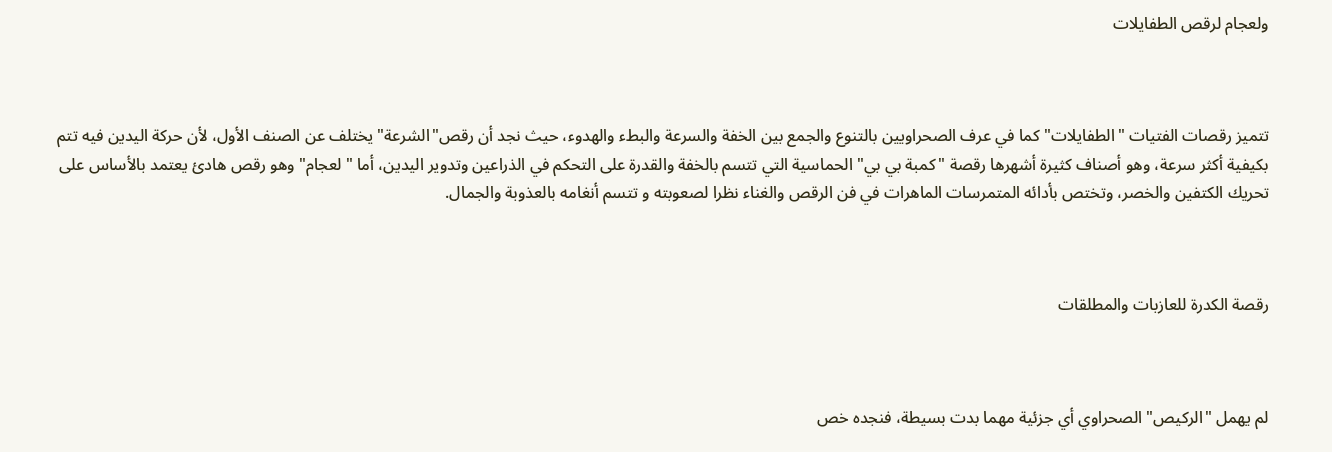ولعجام لرقص الطفايلات



تتميز رقصات الفتيات "الطفايلات" كما في عرف الصحراويين بالتنوع والجمع بين الخفة والسرعة والبطء والهدوء، حيث نجد أن رقص"الشرعة" يختلف عن الصنف الأول، لأن حركة اليدين فيه تتم بكيفية أكثر سرعة، وهو أصناف كثيرة أشهرها رقصة "كمبة بي بي" الحماسية التي تتسم بالخفة والقدرة على التحكم في الذراعين وتدوير اليدين، أما "لعجام" وهو رقص هادئ يعتمد بالأساس على تحريك الكتفين والخصر، وتختص بأدائه المتمرسات الماهرات في فن الرقص والغناء نظرا لصعوبته و تتسم أنغامه بالعذوبة والجمال.



رقصة الكدرة للعازبات والمطلقات



لم يهمل "الركيص" الصحراوي أي جزئية مهما بدت بسيطة، فنجده خص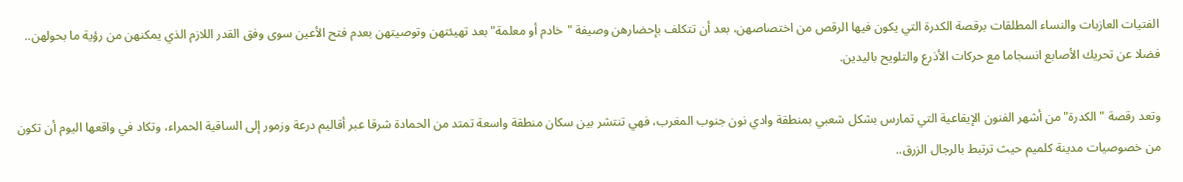الفتيات العازبات والنساء المطلقات برقصة الكدرة التي يكون فيها الرقص من اختصاصهن، بعد أن تتكلف بإحضارهن وصيفة "خادم أو معلمة" بعد تهيئتهن وتوصيتهن بعدم فتح الأعين سوى وفق القدر اللازم الذي يمكنهن من رؤية ما بحولهن.. فضلا عن تحريك الأصابع انسجاما مع حركات الأذرع والتلويح باليدين.

وتعد رقصة "الكدرة" من أشهر الفنون الإيقاعية التي تمارس بشكل شعبي بمنطقة وادي نون جنوب المغرب، فهي تنتشر بين سكان منطقة واسعة تمتد من الحمادة شرقا عبر أقاليم درعة وزمور إلى الساقية الحمراء، وتكاد في واقعها اليوم أن تكون من خصوصيات مدينة كلميم حيث ترتبط بالرجال الزرق..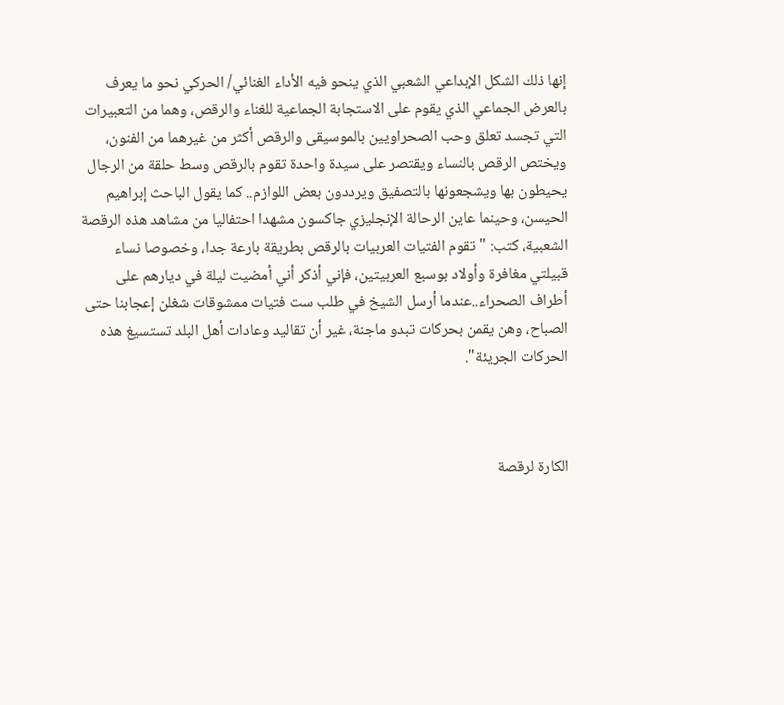إنها ذلك الشكل الإبداعي الشعبي الذي ينحو فيه الأداء الغنائي/ الحركي نحو ما يعرف بالعرض الجماعي الذي يقوم على الاستجابة الجماعية للغناء والرقص، وهما من التعبيرات التي تجسد تعلق وحب الصحراويين بالموسيقى والرقص أكثر من غيرهما من الفنون، ويختص الرقص بالنساء ويقتصر على سيدة واحدة تقوم بالرقص وسط حلقة من الرجال يحيطون بها ويشجعونها بالتصفيق ويرددون بعض اللوازم.. كما يقول الباحث إبراهيم الحيسن، وحينما عاين الرحالة الإنجليزي جاكسون مشهدا احتفاليا من مشاهد هذه الرقصة الشعبية، كتب: "تقوم الفتيات العربيات بالرقص بطريقة بارعة جدا، وخصوصا نساء قبيلتي مغافرة وأولاد بوسبع العربيتين، فإني أذكر أني أمضيت ليلة في ديارهم على أطراف الصحراء..عندما أرسل الشيخ في طلب ست فتيات ممشوقات شغلن إعجابنا حتى الصباح، وهن يقمن بحركات تبدو ماجنة، غير أن تقاليد وعادات أهل البلد تستسيغ هذه الحركات الجريئة".



الكارة لرقصة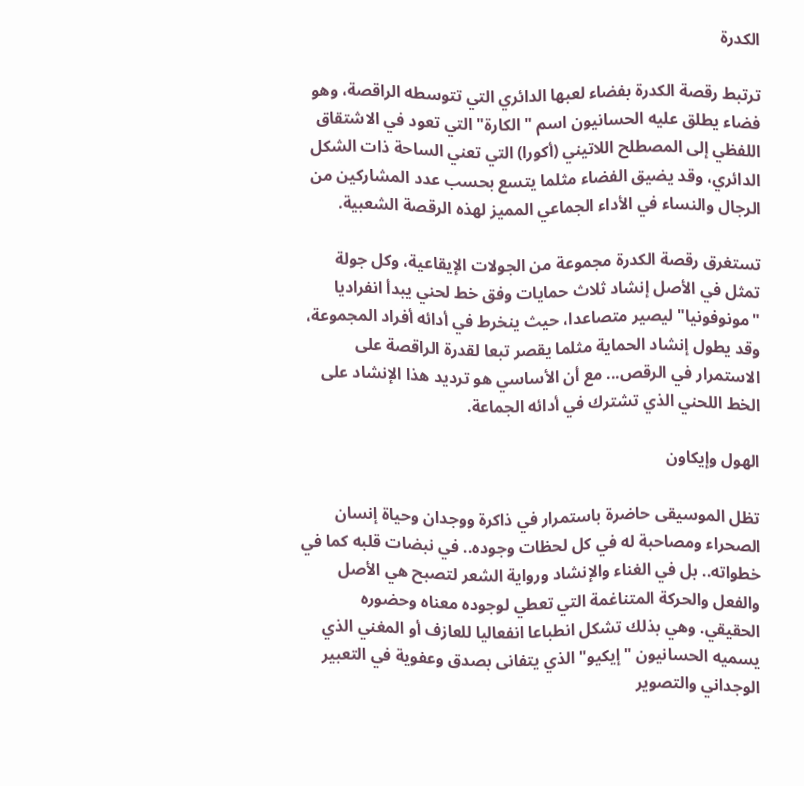الكدرة

ترتبط رقصة الكدرة بفضاء لعبها الدائري التي تتوسطه الراقصة، وهو فضاء يطلق عليه الحسانيون اسم " الكارة" التي تعود في الاشتقاق اللفظي إلى المصطلح اللاتيني (أكورا) التي تعني الساحة ذات الشكل الدائري، وقد يضيق الفضاء مثلما يتسع بحسب عدد المشاركين من الرجال والنساء في الأداء الجماعي المميز لهذه الرقصة الشعبية.

تستغرق رقصة الكدرة مجموعة من الجولات الإيقاعية، وكل جولة تمثل في الأصل إنشاد ثلاث حمايات وفق خط لحني يبدأ انفراديا "مونوفونيا" ليصير متصاعدا، حيث ينخرط في أدائه أفراد المجموعة، وقد يطول إنشاد الحماية مثلما يقصر تبعا لقدرة الراقصة على الاستمرار في الرقص... مع أن الأساسي هو ترديد هذا الإنشاد على الخط اللحني الذي تشترك في أدائه الجماعة.

الهول وإيكاون

تظل الموسيقى حاضرة باستمرار في ذاكرة ووجدان وحياة إنسان الصحراء ومصاحبة له في كل لحظات وجوده.. في نبضات قلبه كما في خطواته.. بل في الغناء والإنشاد ورواية الشعر لتصبح هي الأصل والفعل والحركة المتناغمة التي تعطي لوجوده معناه وحضوره الحقيقي. وهي بذلك تشكل انطباعا انفعاليا للعازف أو المغني الذي يسميه الحسانيون "إيكيو" الذي يتفانى بصدق وعفوية في التعبير الوجداني والتصوير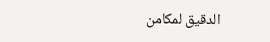الدقيق لمكامن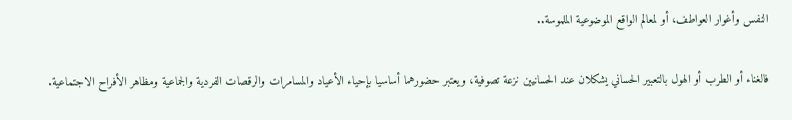النفس وأغوار العواطف، أو لمعالم الواقع الموضوعية الملموسة..

فالغناء أو الطرب أو الهول بالتعبير الحساني يشكلان عند الحسانيين نزعة تصوفية، ويعتبر حضورهما أساسيا بإحياء الأعياد والمسامرات والرقصات الفردية والجماعية ومظاهر الأفراح الاجتماعية.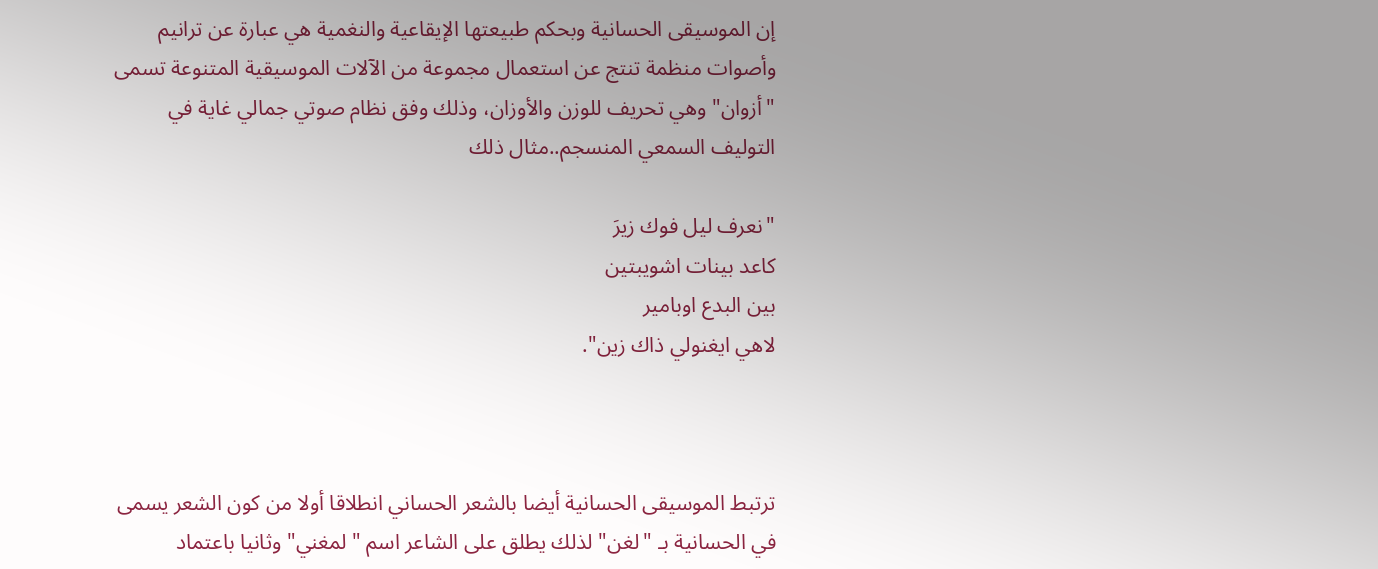إن الموسيقى الحسانية وبحكم طبيعتها الإيقاعية والنغمية هي عبارة عن ترانيم وأصوات منظمة تنتج عن استعمال مجموعة من الآلات الموسيقية المتنوعة تسمى "أزوان" وهي تحريف للوزن والأوزان، وذلك وفق نظام صوتي جمالي غاية في التوليف السمعي المنسجم..مثال ذلك

"نعرف ليل فوك زيرَ
كاعد بينات اشويبتين
بين البدع اوبامير
لاهي ايغنولي ذاك زين".



ترتبط الموسيقى الحسانية أيضا بالشعر الحساني انطلاقا أولا من كون الشعر يسمى في الحسانية بـ "لغن" لذلك يطلق على الشاعر اسم "لمغني" وثانيا باعتماد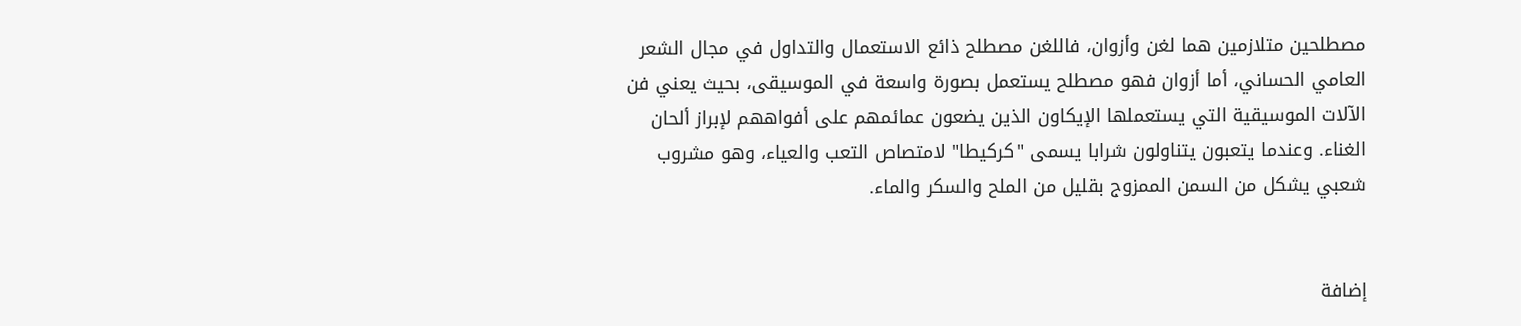مصطلحين متلازمين هما لغن وأزوان، فاللغن مصطلح ذائع الاستعمال والتداول في مجال الشعر العامي الحساني، أما أزوان فهو مصطلح يستعمل بصورة واسعة في الموسيقى، بحيث يعني فن الآلات الموسيقية التي يستعملها الإيكاون الذين يضعون عمائمهم على أفواههم لإبراز ألحان الغناء. وعندما يتعبون يتناولون شرابا يسمى "كركيطا" لامتصاص التعب والعياء، وهو مشروب شعبي يشكل من السمن الممزوج بقليل من الملح والسكر والماء.


إضافة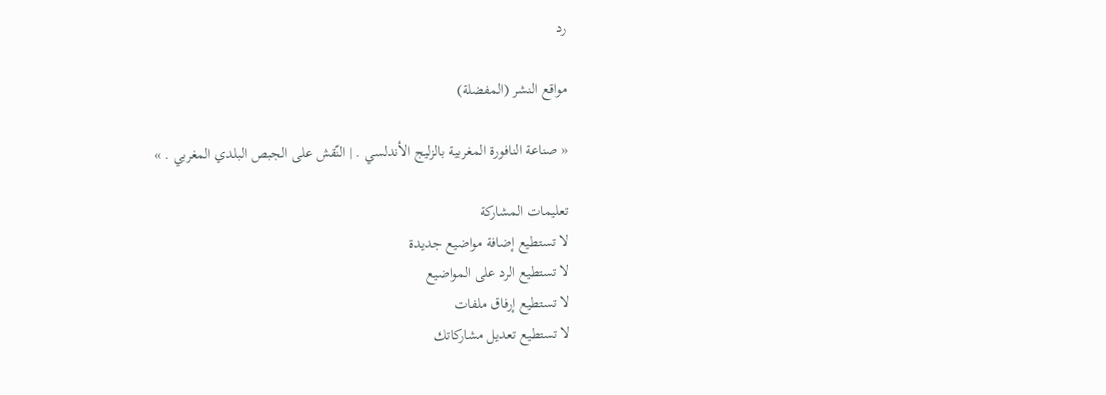رد

مواقع النشر (المفضلة)

« صناعة النافورة المغربية بالزليج الأندلسي . | النّقش على الجبص البلدي المغربي . »

تعليمات المشاركة
لا تستطيع إضافة مواضيع جديدة
لا تستطيع الرد على المواضيع
لا تستطيع إرفاق ملفات
لا تستطيع تعديل مشاركاتك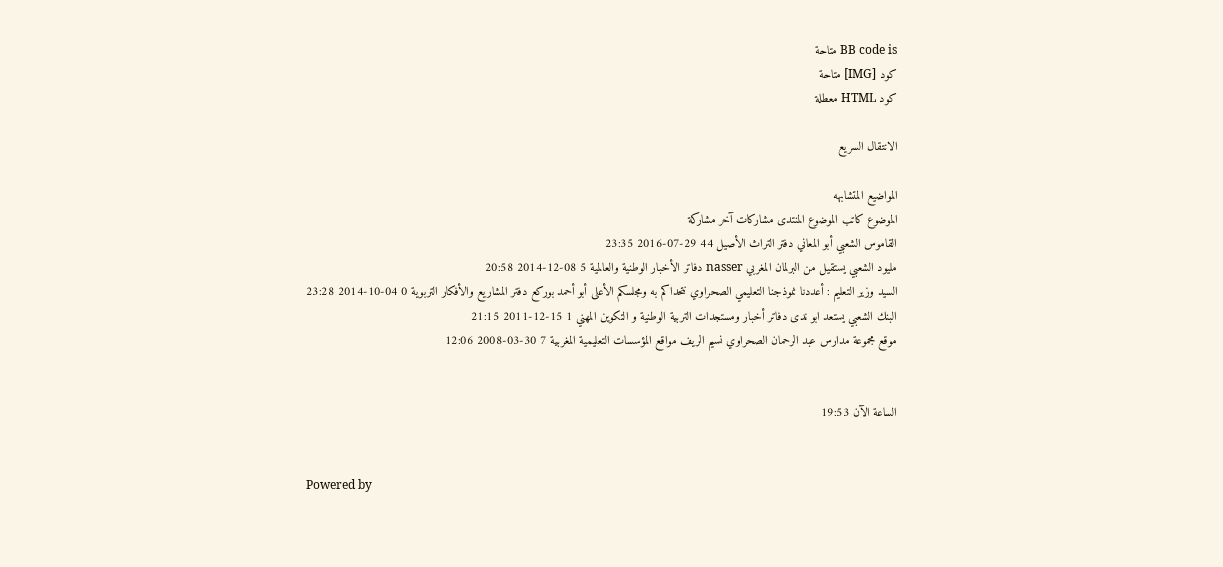BB code is متاحة
كود [IMG] متاحة
كود HTML معطلة

الانتقال السريع

المواضيع المتشابهه
الموضوع كاتب الموضوع المنتدى مشاركات آخر مشاركة
القاموس الشعبي أبو المعاني دفتر التراث الأصيل 44 29-07-2016 23:35
مليود الشعبي يستقيل من البرلمان المغربي nasser دفاتر الأخبار الوطنية والعالمية 5 08-12-2014 20:58
السيد وزير التعليم : أعددنا نموذجنا التعليمي الصحراوي نتحداكم به ومجلسكم الأعلى أبو أحمد بوركع دفتر المشاريع والأفكار التربوية 0 04-10-2014 23:28
البنك الشعبي يستعد ابو ندى دفاتر أخبار ومستجدات التربية الوطنية و التكوين المهني 1 15-12-2011 21:15
موقع مجموعة مدارس عبد الرحمان الصحراوي نسيم الريف مواقع المؤسسات التعليمية المغربية 7 30-03-2008 12:06


الساعة الآن 19:53


Powered by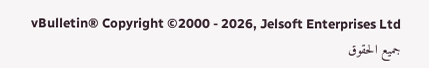vBulletin® Copyright ©2000 - 2026, Jelsoft Enterprises Ltd
جميع الحقوق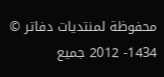محفوظة لمنتديات دفاتر © 1434- 2012 جميع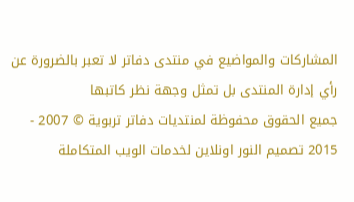المشاركات والمواضيع في منتدى دفاتر لا تعبر بالضرورة عن رأي إدارة المنتدى بل تمثل وجهة نظر كاتبها
جميع الحقوق محفوظة لمنتديات دفاتر تربوية © 2007 - 2015 تصميم النور اونلاين لخدمات الويب المتكاملة